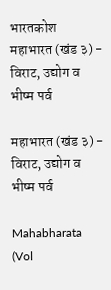भारतकोश
महाभारत (खंड ३) - विराट, उद्योग व भीष्म पर्व

महाभारत (खंड ३) - विराट, उद्योग व भीष्म पर्व

Mahabharata (Vol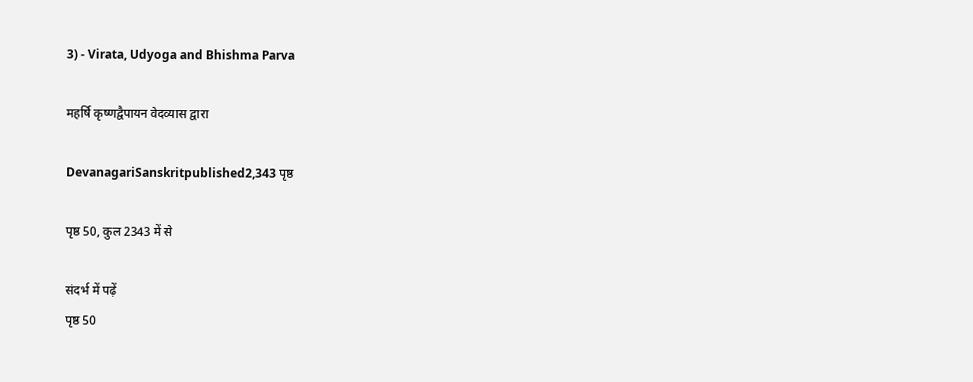3) - Virata, Udyoga and Bhishma Parva

महर्षि कृष्णद्वैपायन वेदव्यास द्वारा

DevanagariSanskritpublished2,343 पृष्ठ

पृष्ठ 50, कुल 2343 में से

संदर्भ में पढ़ें
पृष्ठ 50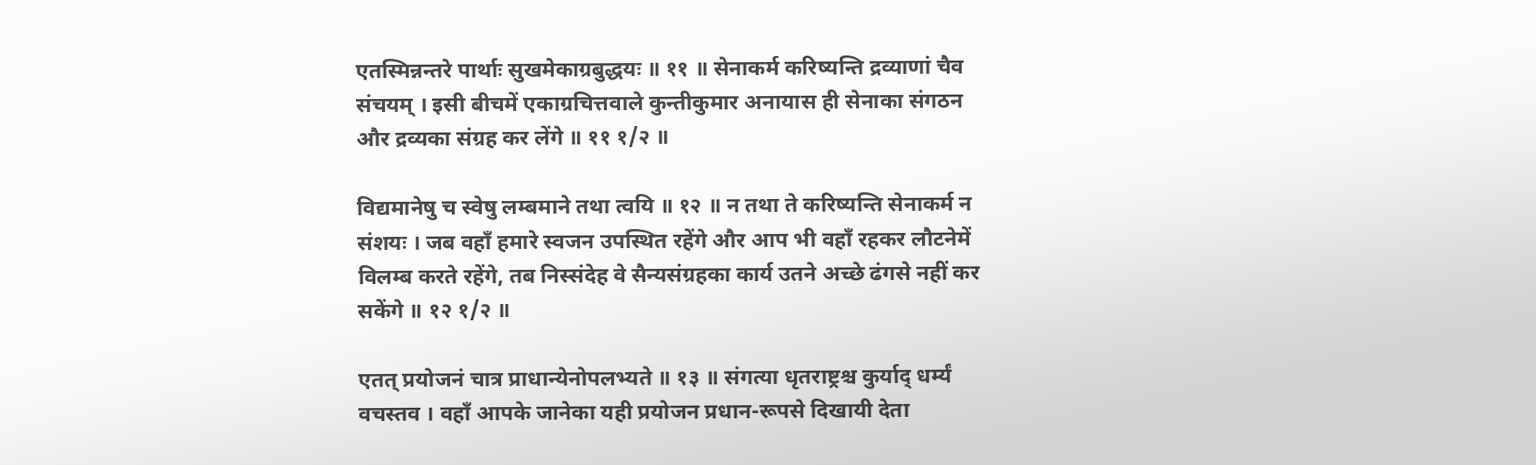एतस्मिन्नन्तरे पार्थाः सुखमेकाग्रबुद्धयः ॥ ११ ॥ सेनाकर्म करिष्यन्ति द्रव्याणां चैव संचयम् । इसी बीचमें एकाग्रचित्तवाले कुन्तीकुमार अनायास ही सेनाका संगठन और द्रव्यका संग्रह कर लेंगे ॥ ११ १/२ ॥

विद्यमानेषु च स्वेषु लम्बमाने तथा त्वयि ॥ १२ ॥ न तथा ते करिष्यन्ति सेनाकर्म न संशयः । जब वहाँ हमारे स्वजन उपस्थित रहेंगे और आप भी वहाँ रहकर लौटनेमें विलम्ब करते रहेंगे, तब निस्संदेह वे सैन्यसंग्रहका कार्य उतने अच्छे ढंगसे नहीं कर सकेंगे ॥ १२ १/२ ॥

एतत् प्रयोजनं चात्र प्राधान्येनोपलभ्यते ॥ १३ ॥ संगत्या धृतराष्ट्रश्च कुर्याद् धर्म्यं वचस्तव । वहाँ आपके जानेका यही प्रयोजन प्रधान-रूपसे दिखायी देता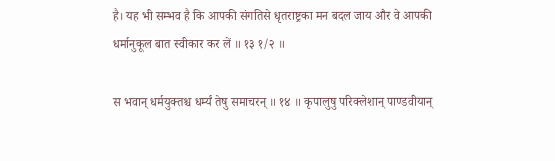है। यह भी सम्भव है कि आपकी संगतिसे धृतराष्ट्रका मन बदल जाय और वे आपकी धर्मानुकूल बात स्वीकार कर लें ॥ १३ १/२ ॥

स भवान् धर्मयुक्तश्च धर्म्यं तेषु समाचरन् ॥ १४ ॥ कृपालुषु परिक्लेशान् पाण्डवीयान्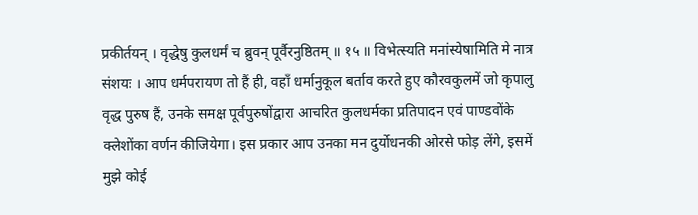प्रकीर्तयन् । वृद्धेषु कुलधर्मं च ब्रुवन् पूर्वैरनुष्ठितम् ॥ १५ ॥ विभेत्स्यति मनांस्येषामिति मे नात्र संशयः । आप धर्मपरायण तो हैं ही, वहाँ धर्मानुकूल बर्ताव करते हुए कौरवकुलमें जो कृपालु वृद्ध पुरुष हैं, उनके समक्ष पूर्वपुरुषोंद्वारा आचरित कुलधर्मका प्रतिपादन एवं पाण्डवोंके क्लेशोंका वर्णन कीजियेगा। इस प्रकार आप उनका मन दुर्योधनकी ओरसे फोड़ लेंगे, इसमें मुझे कोई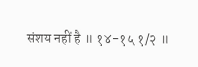संशय नहीं है ॥ १४-१५ १/२ ॥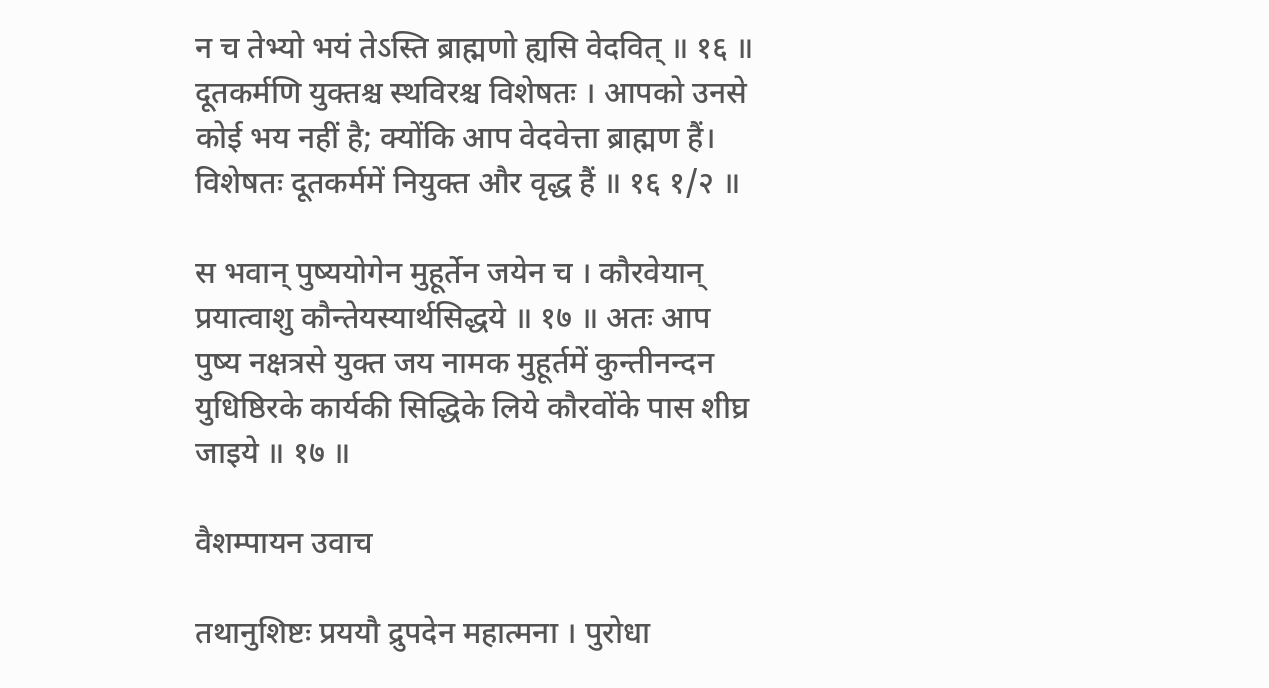न च तेभ्यो भयं तेऽस्ति ब्राह्मणो ह्यसि वेदवित् ॥ १६ ॥ दूतकर्मणि युक्तश्च स्थविरश्च विशेषतः । आपको उनसे कोई भय नहीं है; क्योंकि आप वेदवेत्ता ब्राह्मण हैं। विशेषतः दूतकर्ममें नियुक्त और वृद्ध हैं ॥ १६ १/२ ॥

स भवान् पुष्ययोगेन मुहूर्तेन जयेन च । कौरवेयान् प्रयात्वाशु कौन्तेयस्यार्थसिद्धये ॥ १७ ॥ अतः आप पुष्य नक्षत्रसे युक्त जय नामक मुहूर्तमें कुन्तीनन्दन युधिष्ठिरके कार्यकी सिद्धिके लिये कौरवोंके पास शीघ्र जाइये ॥ १७ ॥

वैशम्पायन उवाच

तथानुशिष्टः प्रययौ द्रुपदेन महात्मना । पुरोधा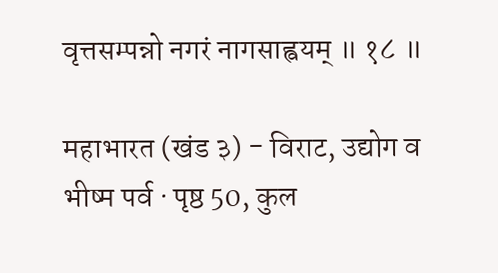वृत्तसम्पन्नो नगरं नागसाह्वयम् ॥ १८ ॥

महाभारत (खंड ३) - विराट, उद्योग व भीष्म पर्व · पृष्ठ 50, कुल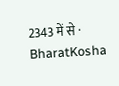2343 में से · BharatKosha